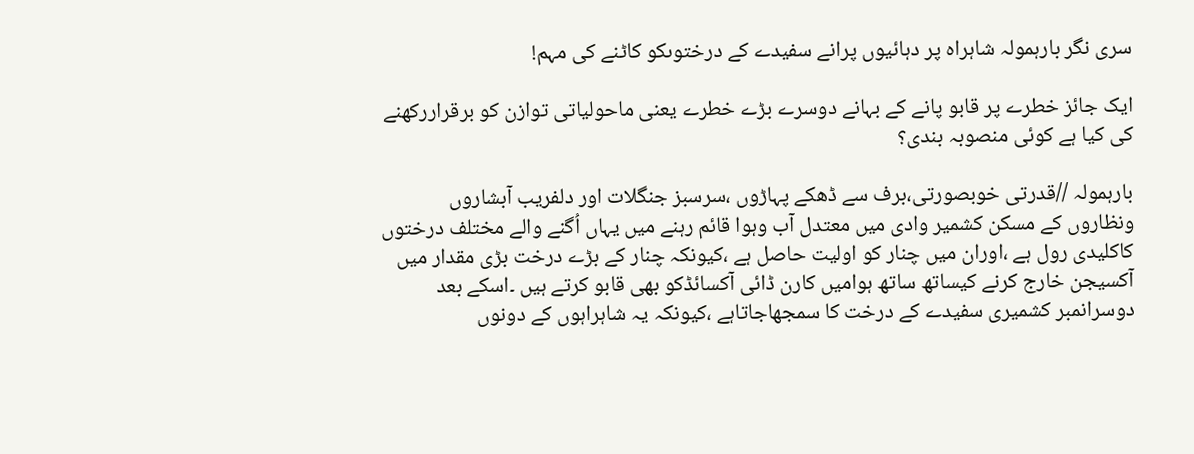سری نگر بارہمولہ شاہراہ پر دہائیوں پرانے سفیدے کے درختوںکو کاٹنے کی مہم!

ایک جائز خطرے پر قابو پانے کے بہانے دوسرے بڑے خطرے یعنی ماحولیاتی توازن کو برقراررکھنے کی کیا ہے کوئی منصوبہ بندی؟

بارہمولہ //قدرتی خوبصورتی،برف سے ڈھکے پہاڑوں ،سرسبز جنگلات اور دلفریب آبشاروں ونظاروں کے مسکن کشمیر وادی میں معتدل آب وہوا قائم رہنے میں یہاں اُگنے والے مختلف درختوں کاکلیدی رول ہے ،اوران میں چنار کو اولیت حاصل ہے ،کیونکہ چنار کے بڑے درخت بڑی مقدار میں آکسیجن خارج کرنے کیساتھ ساتھ ہوامیں کارن ڈائی آکسائڈکو بھی قابو کرتے ہیں ۔اسکے بعد دوسرانمبر کشمیری سفیدے کے درخت کا سمجھاجاتاہے ،کیونکہ یہ شاہراہوں کے دونوں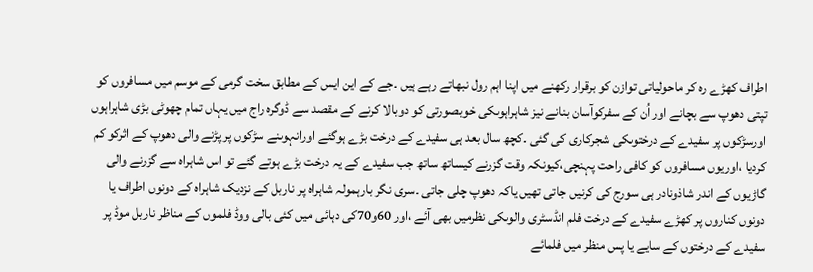اطراف کھڑے رہ کر ماحولیاتی توازن کو برقرار رکھنے میں اپنا اہم رول نبھاتے رہے ہیں ۔جے کے این ایس کے مطابق سخت گرمی کے موسم میں مسافروں کو تپتی دھوپ سے بچانے اور اُن کے سفرکوآسان بنانے نیز شاہراہوںکی خوبصورتی کو دوبالا کرنے کے مقصد سے ڈوگرہ راج میں یہاں تمام چھوٹی بڑی شاہراہوں اورسڑکوں پر سفیدے کے درختوںکی شجرکاری کی گئی ۔کچھ سال بعد ہی سفیدے کے درخت بڑے ہوگئے اورانہوںنے سڑکوں پر پڑنے والی دھوپ کے اثرکو کم کردیا ،اوریوں مسافروں کو کافی راحت پہنچی،کیونکہ وقت گزرنے کیساتھ ساتھ جب سفیدے کے یہ درخت بڑے ہوتے گئے تو اس شاہراہ سے گزرنے والی گاڑیوں کے اندر شاذونادر ہی سورج کی کرنیں جاتی تھیں یاکہ دھوپ چلی جاتی ۔سری نگر بارہمولہ شاہراہ پر ناربل کے نزدیک شاہراہ کے دونوں اطراف یا دونوں کناروں پر کھڑے سفیدے کے درخت فلم انڈسٹری والوںکی نظرمیں بھی آئے ،اور 60و70کی دہائی میں کئی بالی ووڈ فلموں کے مناظر ناربل موڈ پر سفیدے کے درختوں کے سایے یا پس منظر میں فلمائے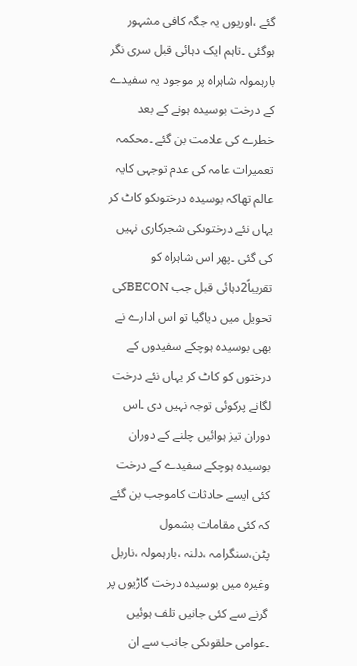گئے ،اوریوں یہ جگہ کافی مشہور ہوگئی ۔تاہم ایک دہائی قبل سری نگر بارہمولہ شاہراہ پر موجود یہ سفیدے کے درخت بوسیدہ ہونے کے بعد خطرے کی علامت بن گئے ۔محکمہ تعمیرات عامہ کی عدم توجہی کایہ عالم تھاکہ بوسیدہ درختوںکو کاٹ کر یہاں نئے درختوںکی شجرکاری نہیں کی گئی ۔پھر اس شاہراہ کو تقریباً2دہائی قبل جب BECONکی تحویل میں دیاگیا تو اس ادارے نے بھی بوسیدہ ہوچکے سفیدوں کے درختوں کو کاٹ کر یہاں نئے درخت لگانے پرکوئی توجہ نہیں دی ۔اس دوران تیز ہوائیں چلنے کے دوران بوسیدہ ہوچکے سفیدے کے درخت کئی ایسے حادثات کاموجب بن گئے کہ کئی مقامات بشمول پٹن،سنگرامہ ،دلنہ ،بارہمولہ ،ناربل وغیرہ میں بوسیدہ درخت گاڑیوں پر گرنے سے کئی جانیں تلف ہوئیں ۔عوامی حلقوںکی جانب سے ان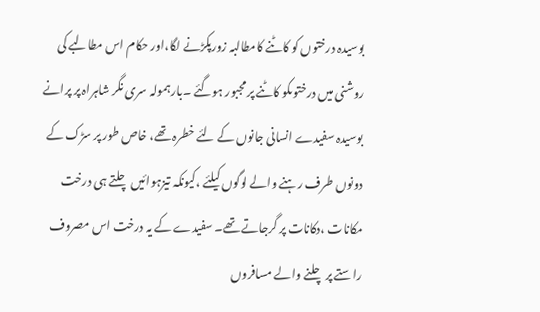بوسیدہ درختوں کو کاٹنے کامطالبہ زورپکڑنے لگا،اور حکام اس مطالبے کی روشنی میں درختوںکو کاٹنے پر مجبور ہوگئے ۔بارہمولہ سری نگر شاہراہ پر پرانے بوسیدہ سفیدے انسانی جانوں کے لئے خطرہ تھے، خاص طور پر سڑک کے دونوں طرف رہنے والے لوگوں کیلئے ،کیونکہ تیزہوائیں چلتے ہی درخت مکانات ،دکانات پر گرجاتے تھے۔ سفیدے کے یہ درخت اس مصروف راستے پر چلنے والے مسافروں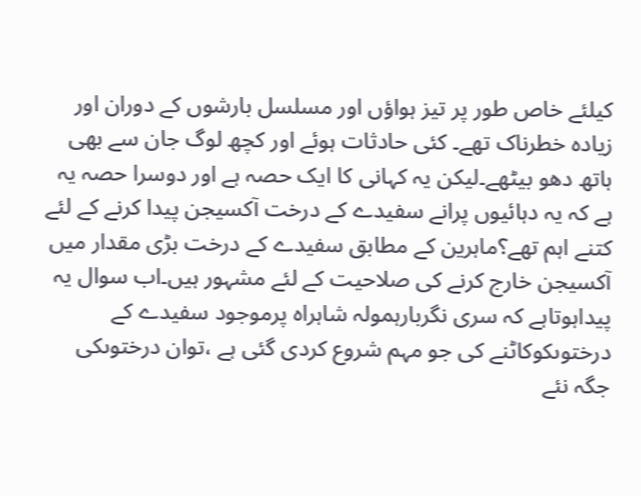کیلئے خاص طور پر تیز ہواؤں اور مسلسل بارشوں کے دوران اور زیادہ خطرناک تھے۔ کئی حادثات ہوئے اور کچھ لوگ جان سے بھی ہاتھ دھو بیٹھے۔لیکن یہ کہانی کا ایک حصہ ہے اور دوسرا حصہ یہ ہے کہ یہ دہائیوں پرانے سفیدے کے درخت آکسیجن پیدا کرنے کے لئے کتنے اہم تھے؟ماہرین کے مطابق سفیدے کے درخت بڑی مقدار میں آکسیجن خارج کرنے کی صلاحیت کے لئے مشہور ہیں۔اب سوال یہ پیداہوتاہے کہ سری نگربارہمولہ شاہراہ پرموجود سفیدے کے درختوںکوکاٹنے کی جو مہم شروع کردی گئی ہے ،توان درختوںکی جگہ نئے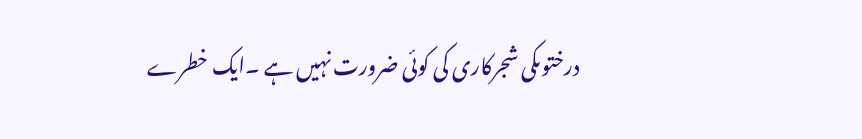درختوںکی شجرکاری کی کوئی ضرورت نہیں ہے ۔ایک خطرے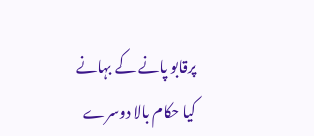پرقابو پانے کے بہانے کیا حکام بالا دوسرے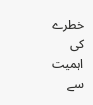خطرے کی اہمیت سے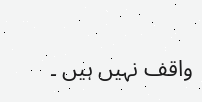واقف نہیں ہیں ۔